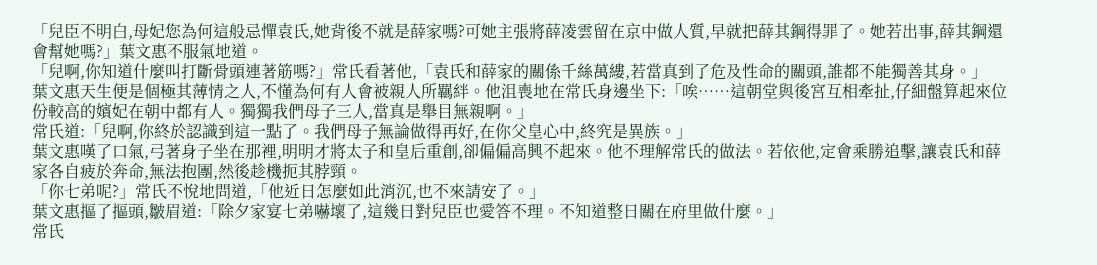「兒臣不明白,母妃您為何這般忌憚袁氏,她背後不就是薛家嗎?可她主張將薛凌雲留在京中做人質,早就把薛其鋼得罪了。她若出事,薛其鋼還會幫她嗎?」葉文惠不服氣地道。
「兒啊,你知道什麼叫打斷骨頭連著筋嗎?」常氏看著他,「袁氏和薛家的關係千絲萬縷,若當真到了危及性命的關頭,誰都不能獨善其身。」
葉文惠天生便是個極其薄情之人,不懂為何有人會被親人所羈絆。他沮喪地在常氏身邊坐下:「唉……這朝堂與後宮互相牽扯,仔細盤算起來位份較高的嬪妃在朝中都有人。獨獨我們母子三人,當真是舉目無親啊。」
常氏道:「兒啊,你終於認識到這一點了。我們母子無論做得再好,在你父皇心中,終究是異族。」
葉文惠嘆了口氣,弓著身子坐在那裡,明明才將太子和皇后重創,卻偏偏高興不起來。他不理解常氏的做法。若依他,定會乘勝追擊,讓袁氏和薛家各自疲於奔命,無法抱團,然後趁機扼其脖頸。
「你七弟呢?」常氏不悅地問道,「他近日怎麼如此消沉,也不來請安了。」
葉文惠摳了摳頭,皺眉道:「除夕家宴七弟嚇壞了,這幾日對兒臣也愛答不理。不知道整日關在府里做什麼。」
常氏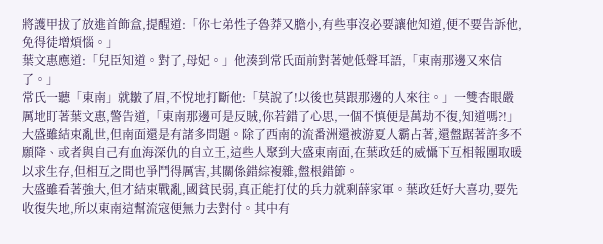將護甲拔了放進首飾盒,提醒道:「你七弟性子魯莽又膽小,有些事沒必要讓他知道,便不要告訴他,免得徒增煩惱。」
葉文惠應道:「兒臣知道。對了,母妃。」他湊到常氏面前對著她低聲耳語,「東南那邊又來信了。」
常氏一聽「東南」就皺了眉,不悅地打斷他:「莫說了!以後也莫跟那邊的人來往。」一雙杏眼嚴厲地盯著葉文惠,警告道,「東南那邊可是反賊,你若錯了心思,一個不慎便是萬劫不復,知道嗎?!」
大盛雖結束亂世,但南面還是有諸多問題。除了西南的流番洲還被游夏人霸占著,還盤踞著許多不願降、或者與自己有血海深仇的自立王,這些人聚到大盛東南面,在葉政廷的威懾下互相報團取暖以求生存,但相互之間也爭鬥得厲害,其關係錯綜複雜,盤根錯節。
大盛雖看著強大,但才結束戰亂,國貧民弱,真正能打仗的兵力就剩薛家軍。葉政廷好大喜功,要先收復失地,所以東南這幫流寇便無力去對付。其中有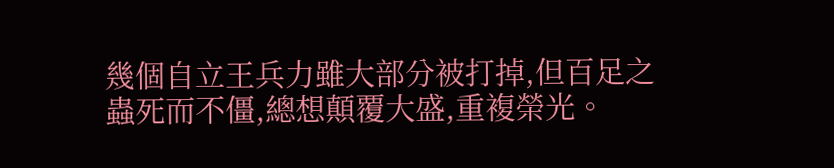幾個自立王兵力雖大部分被打掉,但百足之蟲死而不僵,總想顛覆大盛,重複榮光。